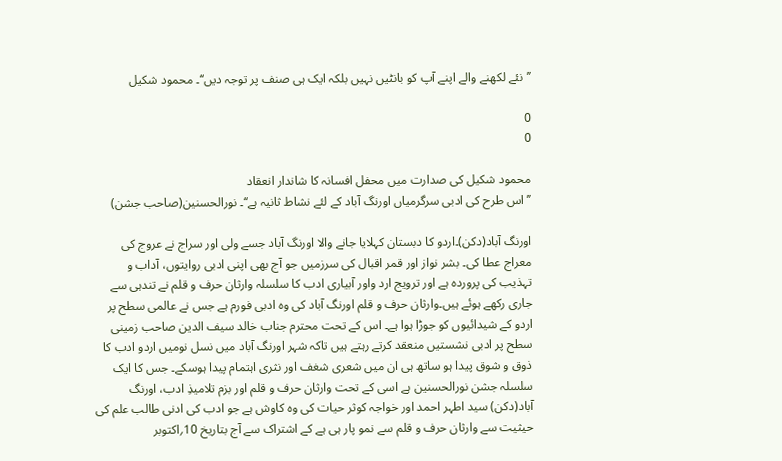’’نئے لکھنے والے اپنے آپ کو بانٹیں نہیں بلکہ ایک ہی صنف پر توجہ دیں‘‘۔ محمود شکیل

0
0

محمود شکیل کی صدارت میں محفل افسانہ کا شاندار انعقاد
’’اس طرح کی ادبی سرگرمیاں اورنگ آباد کے لئے نشاط ثانیہ ہے‘‘۔ نورالحسنین(صاحب جشن)

اورنگ آباد(دکن)۔اردو کا دبستان کہلایا جانے والا اورنگ آباد جسے ولی اور سراج نے عروج کی معراج عطا کی۔ بشر نواز اور قمر اقبال کی سرزمیں جو آج بھی اپنی ادبی روایتوں، آداب و تہذیب کی پروردہ ہے اور ترویج ارد واور آبیاری ادب کا سلسلہ وارثان حرف و قلم نے تندہی سے جاری رکھے ہوئے ہیں۔وارثان حرف و قلم اورنگ آباد کی وہ ادبی فورم ہے جس نے عالمی سطح پر اردو کے شیدائیوں کو جوڑا ہوا ہے۔ اس کے تحت محترم جناب خالد سیف الدین صاحب زمینی سطح پر ادبی نشستیں منعقد کرتے رہتے ہیں تاکہ شہر اورنگ آباد میں نسل نومیں اردو ادب کا ذوق و شوق پیدا ہو ساتھ ہی ان میں شعری شغف اور نثری اہتمام پیدا ہوسکے۔ جس کا ایک سلسلہ جشن نورالحسنین ہے اسی کے تحت وارثان حرف و قلم اور بزم تلامیذِ ادب، اورنگ آباد(دکن) سید اطہر احمد اور خواجہ کوثر حیات کی وہ کاوش ہے جو ادب کی ادنی طالب علم کی حیثیت سے وارثان حرف و قلم سے نمو پار ہی ہے کے اشتراک سے آج بتاریخ 10؍اکتوبر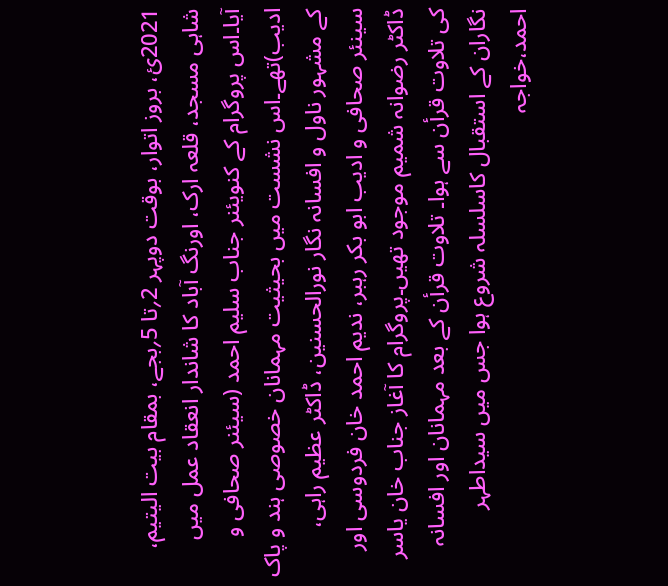2021ئ، بروز اتوار، بوقت دوپہر 2؍تا 5؍بجے، بمقام بیت الیتیم، شاہی مسجد، قلعہ ارک، اورنگ آباد کا شاندار انعقاد عمل میں آیا۔اس پروگرام کے کنویئنر جناب سلیم احمد (سیئنر صحافی و ادیب)تھے۔اس نشست میں بحیثیت مہمانان خصوصی ہند و پاک کے مشہور ناول و افسانہ نگار نورالحسنین، ڈاکٹر عظیم راہی، سینئر صحافی و ادیب ابو بکر رہبر، ندیم احمد خان فردوسی اور ڈاکٹر رضوانہ شمیم موجود تھیں۔پروگرام کا آغاز جناب خان یاسر کی تلاوت قرأن سے ہوا۔ تلاوت قرأن کے بعد مہمانان اور افسانہ نگاران کے استقبال کاسلسلہ شروع ہوا جس میں سیداطہر احمد،خواجہ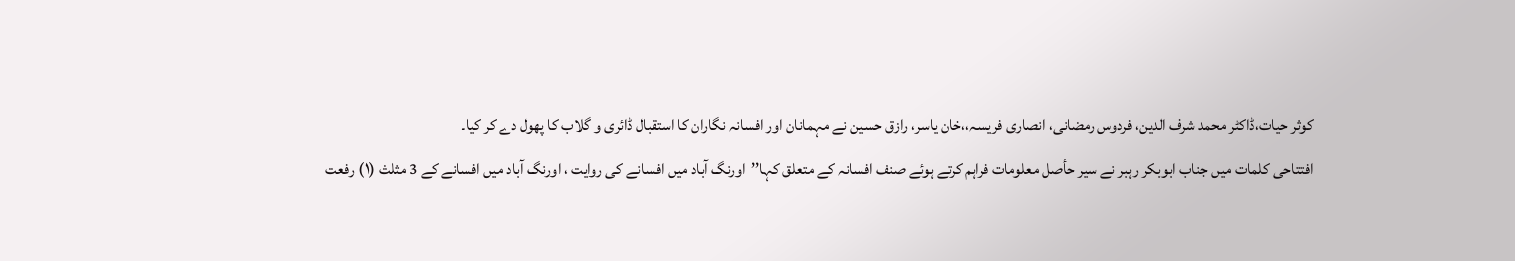کوثر حیات،ڈاکٹر محمد شرف الدین، فردوس رمضانی، انصاری فریسہ،،خان یاسر، رازق حسین نے مہمانان اور افسانہ نگاران کا استقبال ڈائری و گلاب کا پھول دے کر کیا۔
افتتاحی کلمات میں جناب ابوبکر رہبر نے سیر حأصل معلومات فراہم کرتے ہوئے صنف افسانہ کے متعلق کہا’’اورنگ آباد میں افسانے کی روایت ، اورنگ آباد میں افسانے کے 3 مثلث (۱) رفعت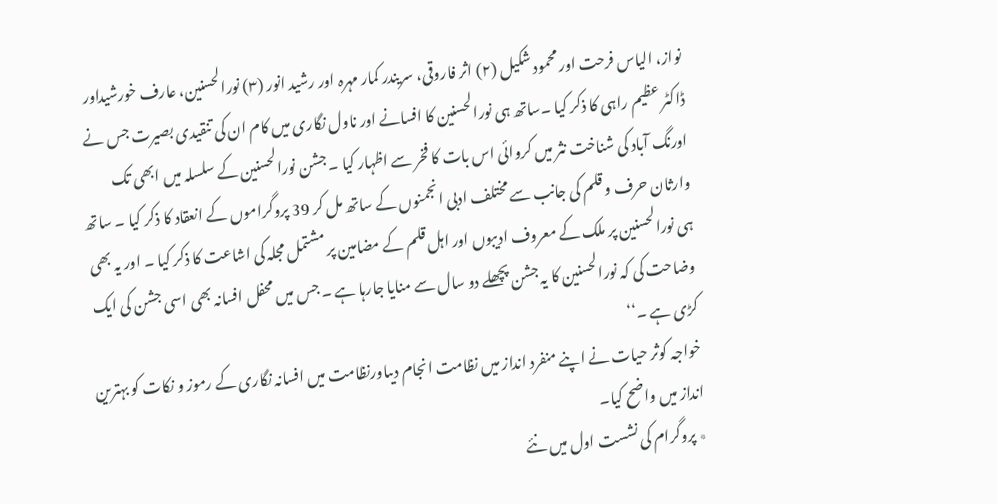نواز، الیاس فرحت اور محمود شکیل (۲) اثر فاروقی، سریندر کمار مہرہ اور رشید انور (۳) نورالحسنین، عارف خورشیداور ڈاکٹر عظیم راہی کا ذکر کیا ۔ساتھ ہی نورالحسنین کا افسانے اور ناول نگاری میں کام ان کی تنقیدی بصیرت جس نے اورنگ آباد کی شناخت نثر میں کروائی اس بات کا فخر سے اظہار کیا ۔ جشن نورالحسنین کے سلسلہ میں ابھی تک وارثان حرف و قلم کی جانب سے مختلف ادبی انجمنوں کے ساتھ مل کر 39 پروگراموں کے انعقاد کا ذکر کیا ۔ ساتھ ہی نورالحسنین پر ملک کے معروف ادیبوں اور اہل قلم کے مضامین پر مشتمل مجلہ کی اشاعت کا ذکر کیا ۔ اور یہ بھی وضاحت کی کہ نورالحسنین کا یہ جشن پچھلے دو سال سے منایا جارہا ہے ۔ جس میں محفل افسانہ بھی اسی جشن کی ایک کڑی ہے ۔‘‘
خواجہ کوثر حیات نے اپنے منفرد انداز میں نظامت انجام دیںاورنظامت میں افسانہ نگاری کے رموز و نکات کو بہترین انداز میں واضح کیا۔
٭ پروگرام کی نشست اول میں نئے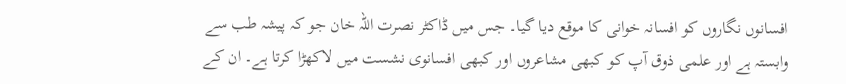افسانوں نگاروں کو افسانہ خوانی کا موقع دیا گیا۔ جس میں ڈاکٹر نصرت اللہ خان جو کہ پیشہ طب سے وابستہ ہے اور علمی ذوق آپ کو کبھی مشاعروں اور کبھی افسانوی نشست میں لاکھڑا کرتا ہے۔ ان کے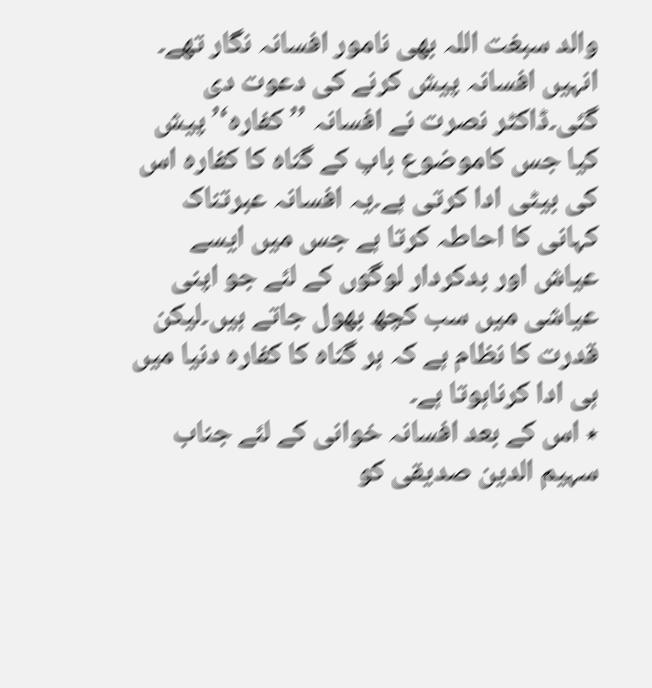والد سبغت اللہ بھی نامور افسانہ نگار تھے۔ انہیں افسانہ پیش کرنے کی دعوت دی گئی۔ڈاکٹر نصرت نے افسانہ ’’کفارہ‘’پیش کیا جس کاموضوع باپ کے گناہ کا کفارہ اس کی بیٹی ادا کرتی ہے۔یہ افسانہ عبرتناک کہانی کا احاطہ کرتا ہے جس میں ایسے عیاش اور بدکردار لوگوں کے لئے جو اپنی عیاشی میں سب کچھ بھول جاتے ہیں۔لیکن قدرت کا نظام ہے کہ ہر گناہ کا کفارہ دنیا میں ہی ادا کرناہوتا ہے۔
٭ اس کے بعد افسانہ خوانی کے لئے جناب سہیم الدین صدیقی کو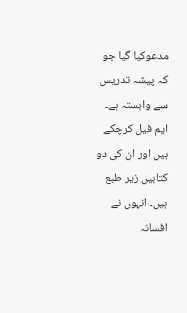مدعوکیا گیا جو کہ پیشہ تدریس سے وابستہ ہے۔ ایم فیل کرچکے ہیں اور ان کی دو کتابیں زیر طبع ہیں۔ انہوں نے افسانہ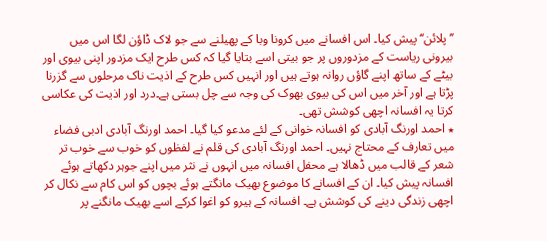’’پلائن‘‘پیش کیا۔ اس افسانے میں کرونا وبا کے پھیلنے سے جو لاک ڈاؤن لگا اس میں بیرونی ریاست کے مزدوروں پر جو بیتی اسے بتایا گیا کہ کس طرح ایک مزدور اپنی بیوی اور بیٹے کے ساتھ اپنے گاؤں روانہ ہوتے ہیں اور انہیں کس طرح کے اذیت ناک مرحلوں سے گزرنا پڑتا ہے اور آخر میں اس کی بیوی بھوک کی وجہ سے چل بستی ہے۔درد اور اذیت کی عکاسی کرتا یہ افسانہ اچھی کوشش تھی۔
٭ احمد اورنگ آبادی کو افسانہ خوانی کے لئے مدعو کیا گیا۔ احمد اورنگ آبادی ادبی فضاء میں تعارف کے محتاج نہیں۔ احمد اورنگ آبادی کی قلم نے لفظوں کو خوب سے خوب تر شعر کے قالب میں ڈھالا ہے محفل افسانہ میں انہوں نے نثر میں اپنے جوہر دکھاتے ہوئے افسانہ پیش کیا۔ ان کے افسانے کا موضوع بھیک مانگتے ہوئے بچوں کو اس کام سے نکال کر اچھی زندگی دینے کی کوشش ہے۔ افسانہ کے ہیرو کو اغوا کرکے اسے بھیک مانگنے پر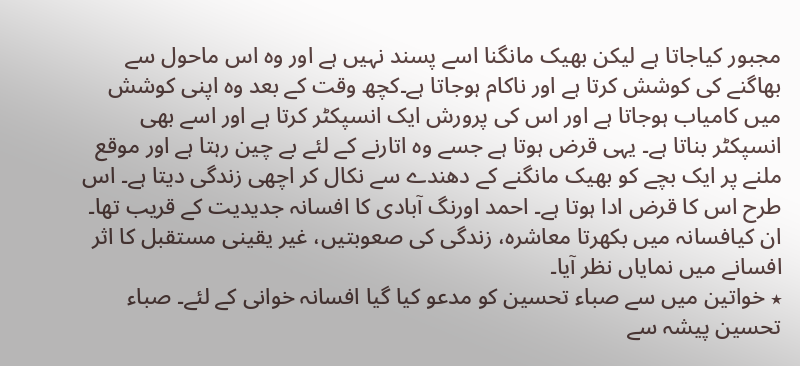مجبور کیاجاتا ہے لیکن بھیک مانگنا اسے پسند نہیں ہے اور وہ اس ماحول سے بھاگنے کی کوشش کرتا ہے اور ناکام ہوجاتا ہے۔کچھ وقت کے بعد وہ اپنی کوشش میں کامیاب ہوجاتا ہے اور اس کی پرورش ایک انسپکٹر کرتا ہے اور اسے بھی انسپکٹر بناتا ہے۔ یہی قرض ہوتا ہے جسے وہ اتارنے کے لئے بے چین رہتا ہے اور موقع ملنے پر ایک بچے کو بھیک مانگنے کے دھندے سے نکال کر اچھی زندگی دیتا ہے۔ اس طرح اس کا قرض ادا ہوتا ہے۔ احمد اورنگ آبادی کا افسانہ جدیدیت کے قریب تھا۔ ان کیافسانہ میں بکھرتا معاشرہ، زندگی کی صعوبتیں، غیر یقینی مستقبل کا اثر افسانے میں نمایاں نظر آیا۔
٭ خواتین میں سے صباء تحسین کو مدعو کیا گیا افسانہ خوانی کے لئے۔ صباء تحسین پیشہ سے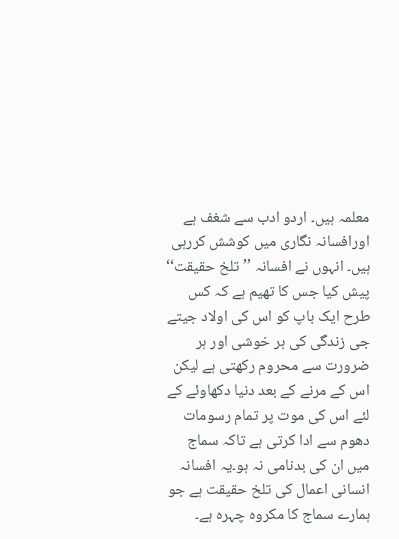معلمہ ہیں۔ اردو ادب سے شغف ہے اورافسانہ نگاری میں کوشش کررہی ہیں۔ انہوں نے افسانہ ’’تلخ حقیقت‘‘ پیش کیا جس کا تھیم ہے کہ کس طرح ایک باپ کو اس کی اولاد جیتے جی زندگی کی ہر خوشی اور ہر ضرورت سے محروم رکھتی ہے لیکن اس کے مرنے کے بعد دنیا دکھاوئے کے لئے اس کی موت پر تمام رسومات دھوم سے ادا کرتی ہے تاکہ سماج میں ان کی بدنامی نہ ہو۔یہ افسانہ انسانی اعمال کی تلخ حقیقت ہے جو ہمارے سماج کا مکروہ چہرہ ہے۔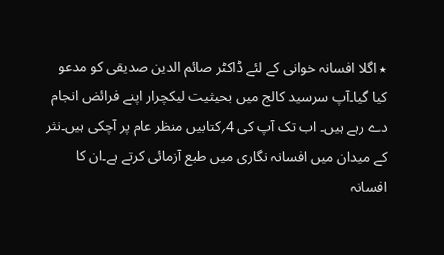٭ اگلا افسانہ خوانی کے لئے ڈاکٹر صائم الدین صدیقی کو مدعو کیا گیا۔آپ سرسید کالج میں بحیثیت لیکچرار اپنے فرائض انجام دے رہے ہیں۔ اب تک آپ کی 4؍کتابیں منظر عام پر آچکی ہیں۔نثر کے میدان میں افسانہ نگاری میں طبع آزمائی کرتے ہے۔ان کا افسانہ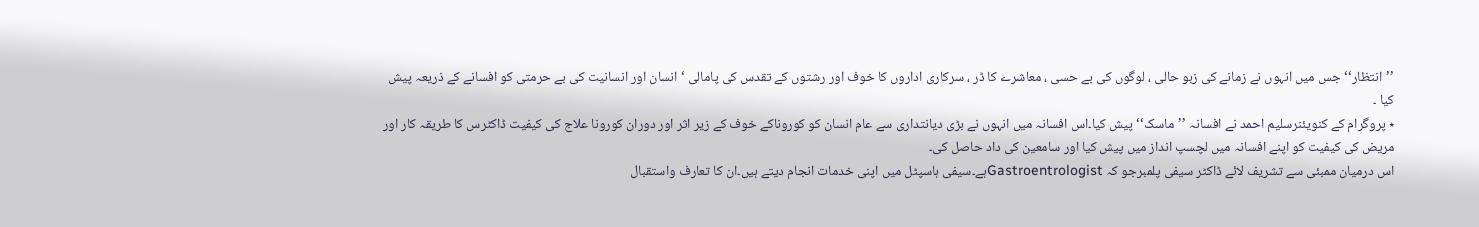’’انتظار‘‘ جس میں انہوں نے زمانے کی زبو حالی ، لوگوں کی بے حسی ، معاشرے کا ڈر ، سرکاری اداروں کا خوف اور رشتوں کے تقدس کی پامالی ‘ انسان اور انسانیت کی بے حرمتی کو افسانے کے ذریعہ پیش کیا ۔
٭ پروگرام کے کنویئنرسلیم احمد نے افسانہ ’’ماسک‘‘ پیش کیا۔اس افسانہ میں انہوں نے بڑی دیانتداری سے عام انسان کو کوروناکے خوف کے زیر اثر اور دوران کورونا علاج کی کیفیت ڈاکٹرس کا طریقہ کار اور مریض کی کیفیت کو اپنے افسانہ میں لچسپ انداز میں پیش کیا اور سامعین کی داد حاصل کی۔
اس درمیان ممبئی سے تشریف لائے ڈاکٹر سیفی پلمبرجو کہ Gastroentrologistہے۔سیفی ہاسپٹل میں اپنی خدمات انجام دیتے ہیں۔ان کا تعارف واستقبال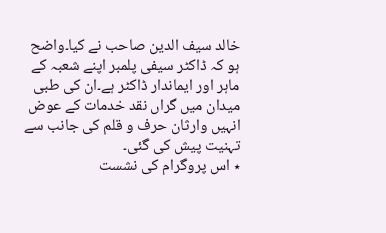خالد سیف الدین صاحب نے کیا۔واضح ہو کہ ڈاکٹر سیفی پلمبر اپنے شعبہ کے ماہر اور ایماندار ڈاکٹر ہے۔ان کی طبی میدان میں گراں نقد خدمات کے عوض انہیں وارثان حرف و قلم کی جانب سے تہنیت پیش کی گئی۔
٭ اس پروگرام کی نشست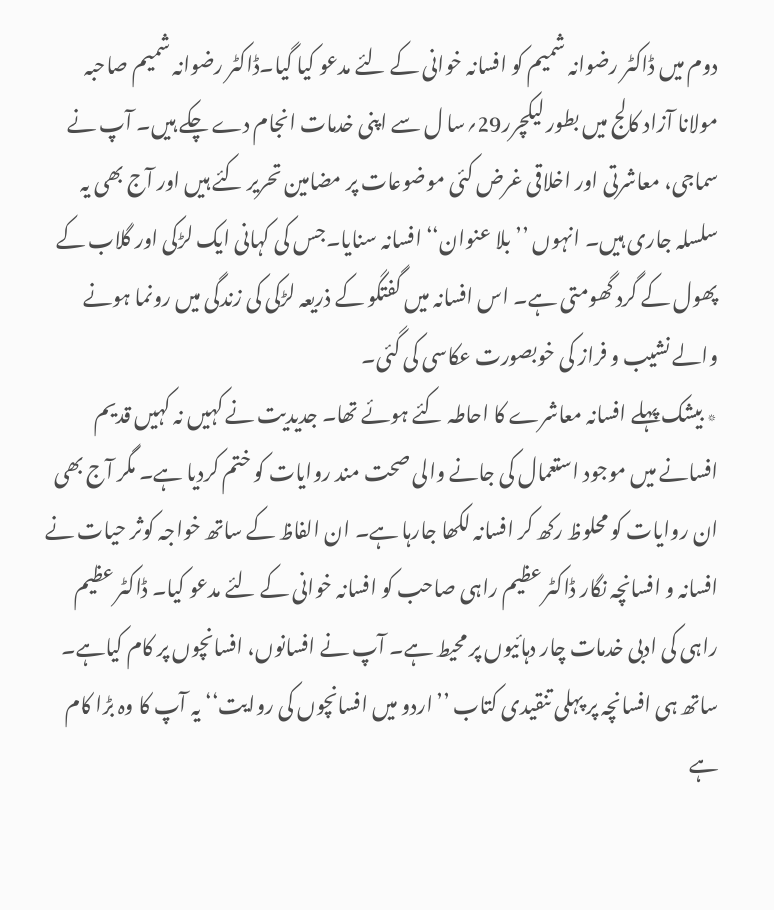دوم میں ڈاکٹر رضوانہ شمیم کو افسانہ خوانی کے لئے مدعو کیا گیا۔ڈاکٹر رضوانہ شمیم صاحبہ مولانا آزاد کالج میں بطور لیکچرر29؍سا ل سے اپنی خدمات انجام دے چکے ہیں۔ آپ نے سماجی، معاشرتی اور اخلاقی غرض کئی موضوعات پر مضامین تحریر کئے ہیں اور آج بھی یہ سلسلہ جاری ہیں۔ انہوں ’’بلا عنوان‘‘ افسانہ سنایا۔جس کی کہانی ایک لڑکی اور گلاب کے پھول کے گرد گھومتی ہے۔ اس افسانہ میں گفتگو کے ذریعہ لڑکی کی زندگی میں رونما ہونے والے نشیب و فراز کی خوبصورت عکاسی کی گئی۔
٭ بیشک پہلے افسانہ معاشرے کا احاطہ کئے ہوئے تھا۔ جدیدیت نے کہیں نہ کہیں قدیم افسانے میں موجود استعمال کی جانے والی صحت مند روایات کو ختم کردیا ہے۔ مگر آج بھی ان روایات کو محلوظ رکھ کر افسانہ لکھا جارہا ہے۔ ان الفاظ کے ساتھ خواجہ کوثر حیات نے افسانہ و افسانچہ نگار ڈاکٹر عظیم راہی صاحب کو افسانہ خوانی کے لئے مدعو کیا۔ ڈاکٹر عظیم راہی کی ادبی خدمات چار دہائیوں پر محیط ہے۔ آپ نے افسانوں، افسانچوں پر کام کیاہے۔ ساتھ ہی افسانچہ پر پہلی تنقیدی کتاب ’’اردو میں افسانچوں کی روایت‘‘ یہ آپ کا وہ بڑا کام ہے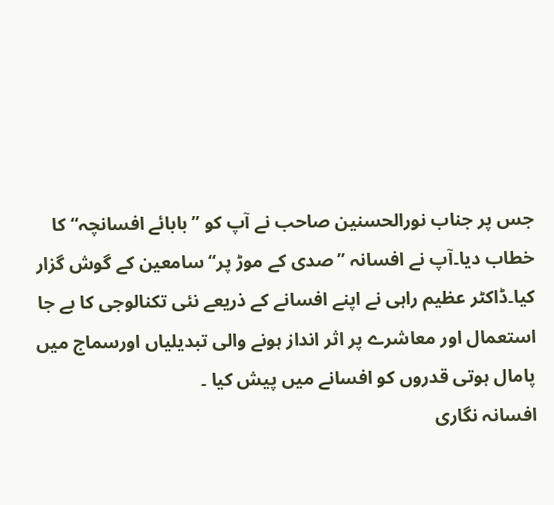جس پر جناب نورالحسنین صاحب نے آپ کو ’’بابائے افسانچہ‘‘ کا خطاب دیا۔آپ نے افسانہ ’’صدی کے موڑ پر‘‘ سامعین کے گوش گزار کیا۔ڈاکٹر عظیم راہی نے اپنے افسانے کے ذریعے نئی تکنالوجی کا بے جا استعمال اور معاشرے پر اثر انداز ہونے والی تبدیلیاں اورسماج میں پامال ہوتی قدروں کو افسانے میں پیش کیا ۔
افسانہ نگاری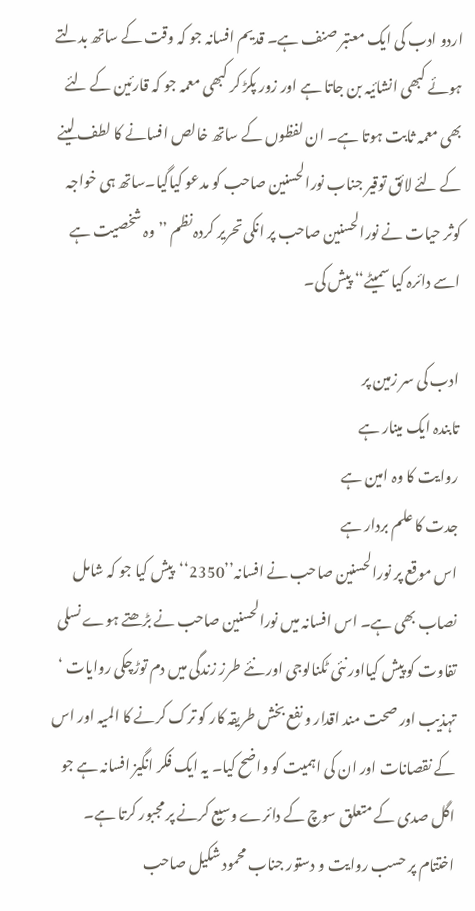اردو ادب کی ایک معتبر صنف ہے۔ قدیم افسانہ جو کہ وقت کے ساتھ بدلتے ہوئے کبھی انشائیہ بن جاتا ہے اور زور پکڑ کر کبھی معمہ جو کہ قارئین کے لئے بھی معمہ ثابت ہوتا ہے۔ ان لفظوں کے ساتھ خالص افسانے کا لطف لینے کے لئے لائق توقیر جناب نورالحسنین صاحب کو مدعو کیاگیا۔ساتھ ہی خواجہ کوثر حیات نے نورالحسنین صاحب پر انکی تحریر کردہ نظم ’’وہ شخصیت ہے اسے دائرہ کیا سمیٹے‘‘ پیش کی۔

ادب کی سر زمین پر
تابندہ ایک مینار ہے
روایت کا وہ امین ہے
جدت کا علم بردار ہے
اس موقع پر نورالحسنین صاحب نے افسانہ’’2350‘‘پیش کیا جو کہ شامل نصاب بھی ہے۔ اس افسانہ میں نورالحسنین صاحب نے بڑھتے ہوے نسلی تفاوت کو پیش کیااور نئی ٹکنالوجی اور نئے طرز زندگی میں دم توڑچکی روایات ‘ تہذیب اور صحت مند اقدار و نفع بخش طریقہ کار کو ترک کرنے کا المیہ اور اس کے نقصانات اور ان کی اہمیت کو واضح کیا۔ یہ ایک فکر انگیز افسانہ ہے جو اگل صدی کے متعلق سوچ کے دائرے وسیع کرنے پر مجبور کرتا ہے۔
اختتام پر حسب روایت و دستور جناب محمود شکیل صاحب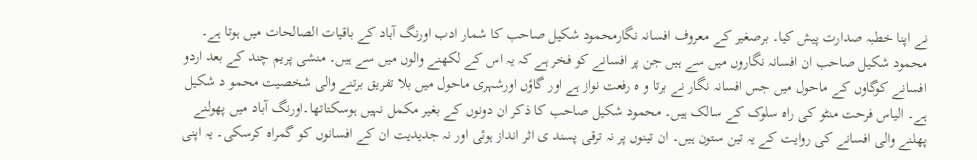نے اپنا خطبہ صدارت پیش کیا۔ برصغیر کے معروف افسانہ نگارمحمود شکیل صاحب کا شمار ادب اورنگ آباد کے باقیات الصالحات میں ہوتا ہے۔ محمود شکیل صاحب ان افسانہ نگاروں میں سے ہیں جن پر افسانے کو فخر ہے کہ یہ اس کے لکھنے والوں میں سے ہیں۔ منشی پریم چند کے بعد اردو افسانے کوگاوں کے ماحول میں جس افسانہ نگار نے برتا و ہ رفعت نواز ہے اور گاؤں اورشہری ماحول میں بلا تفریق برتنے والی شخصیت محمو د شکیل ہے۔ الیاس فرحت منٹو کی راہ سلوک کے سالک ہیں۔ محمود شکیل صاحب کا ذکر ان دونوں کے بغیر مکمل نہیں ہوسکتاتھا۔اورنگ آباد میں پھولنے پھلنے والی افسانے کی روایت کے یہ تین ستون ہیں۔ ان تینوں پر نہ ترقی پسند ی اثر انداز ہوئی اور نہ جدیدیت ان کے افسانوں کو گمراہ کرسکی۔ یہ اپنی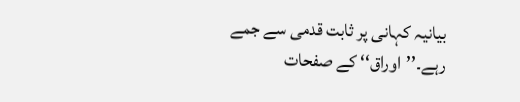بیانیہ کہانی پر ثابت قدمی سے جمے رہے۔’’اوراق‘‘ کے صفحات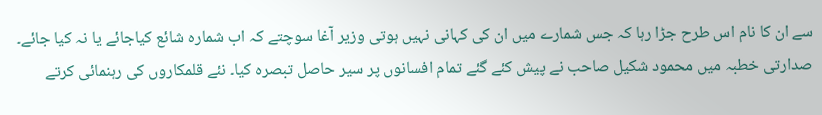سے ان کا نام اس طرح جڑا رہا کہ جس شمارے میں ان کی کہانی نہیں ہوتی وزیر آغا سوچتے کہ اب شمارہ شائع کیاجائے یا نہ کیا جائے۔
صدارتی خطبہ میں محمود شکیل صاحب نے پیش کئے گئے تمام افسانوں پر سیر حاصل تبصرہ کیا۔ نئے قلمکاروں کی رہنمائی کرتے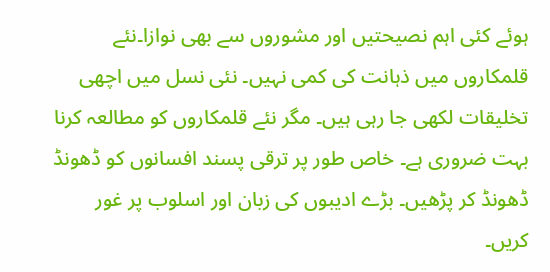ہوئے کئی اہم نصیحتیں اور مشوروں سے بھی نوازا۔نئے قلمکاروں میں ذہانت کی کمی نہیں۔ نئی نسل میں اچھی تخلیقات لکھی جا رہی ہیں۔ مگر نئے قلمکاروں کو مطالعہ کرنا بہت ضروری ہے۔ خاص طور پر ترقی پسند افسانوں کو ڈھونڈ ڈھونڈ کر پڑھیں۔ بڑے ادیبوں کی زبان اور اسلوب پر غور کریں۔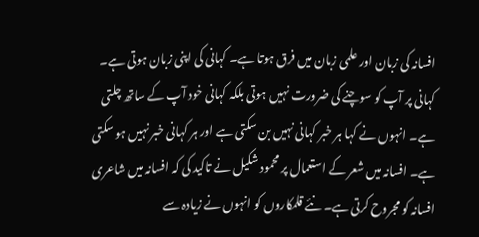افسانہ کی زبان اور علمی زبان میں فرق ہوتا ہے۔ کہانی کی اپنی زبان ہوتی ہے۔ کہانی پر آپ کو سوچنے کی ضرورت نہیں ہوتی بلکہ کہانی خود آپ کے ساتھ چلتی ہے۔ انہوں نے کہا ہر خبر کہانی نہیں بن سکتی ہے اور ہر کہانی خبر نہیں ہو سکتی ہے۔ افسانہ میں شعر کے استعمال پر محمود شکیل نے تاکید کی کہ افسانہ میں شاعری افسانہ کو مجروح کرتی ہے۔ نئے قلمکاروں کو انہوں نے زیادہ سے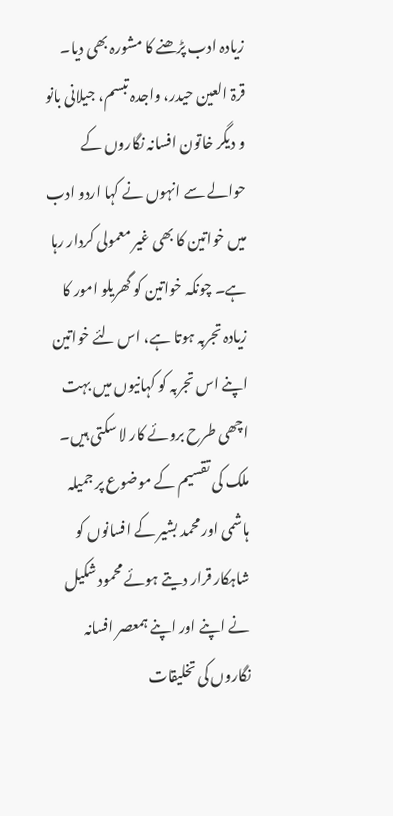زیادہ ادب پڑھنے کا مشورہ بھی دیا۔ قرۃ العین حیدر، واجدہ تبسم، جیلانی بانو و دیگر خاتون افسانہ نگاروں کے حوالے سے انہوں نے کہا اردو ادب میں خواتین کا بھی غیر معمولی کردار رہا ہے۔ چونکہ خواتین کو گھریلو امور کا زیادہ تجربہ ہوتا ہے، اس لئے خواتین اپنے اس تجربہ کو کہانیوں میں بہت اچھی طرح بروئے کار لا سکتی ہیں۔ ملک کی تقسیم کے موضوع پر جمیلہ ہاشمی اور محمد بشیر کے افسانوں کو شاہکار قرار دیتے ہوئے محمود شکیل نے اپنے اور اپنے ہمعصر افسانہ نگاروں کی تخلیقات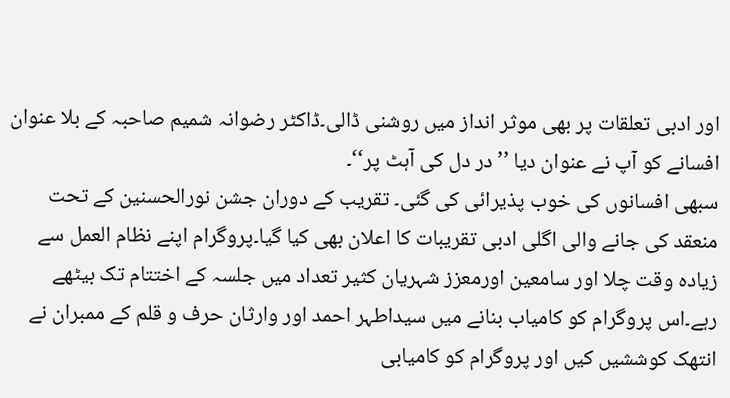اور ادبی تعلقات پر بھی موثر انداز میں روشنی ڈالی۔ڈاکٹر رضوانہ شمیم صاحبہ کے بلا عنوان افسانے کو آپ نے عنوان دیا ’’در دل کی آہٹ پر‘‘۔
سبھی افسانوں کی خوب پذیرائی کی گئی۔ تقریب کے دوران جشن نورالحسنین کے تحت منعقد کی جانے والی اگلی ادبی تقریبات کا اعلان بھی کیا گیا۔پروگرام اپنے نظام العمل سے زیادہ وقت چلا اور سامعین اورمعزز شہریان کثیر تعداد میں جلسہ کے اختتام تک بیٹھے رہے۔اس پروگرام کو کامیاب بنانے میں سیداطہر احمد اور وارثان حرف و قلم کے ممبران نے انتھک کوششیں کیں اور پروگرام کو کامیابی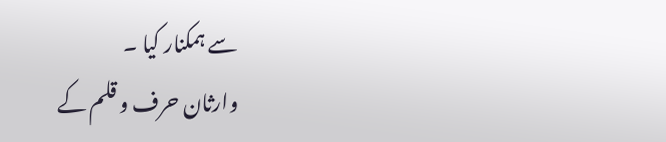سے ہمکنار کیا ۔
وارثان حرف و قلم کے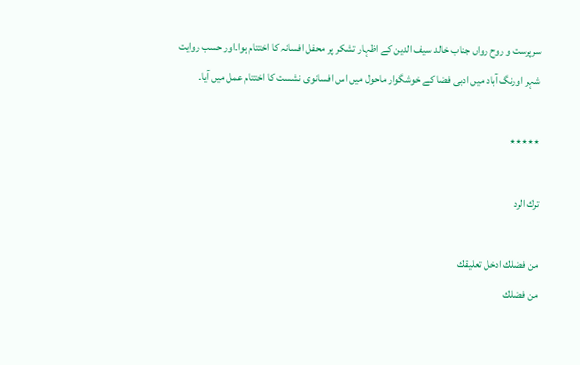سرپرست و روح رواں جناب خالد سیف الدین کے اظہار تشکر پر محفل افسانہ کا اختتام ہوا۔اور حسب روایت شہر اورنگ آباد میں ادبی فضا کے خوشگوار ماحول میں اس افسانوی نشست کا اختتام عمل میں آیا۔

٭٭٭٭٭

ترك الرد

من فضلك ادخل تعليقك
من فضلك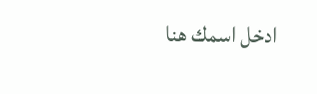ادخل اسمك هنا